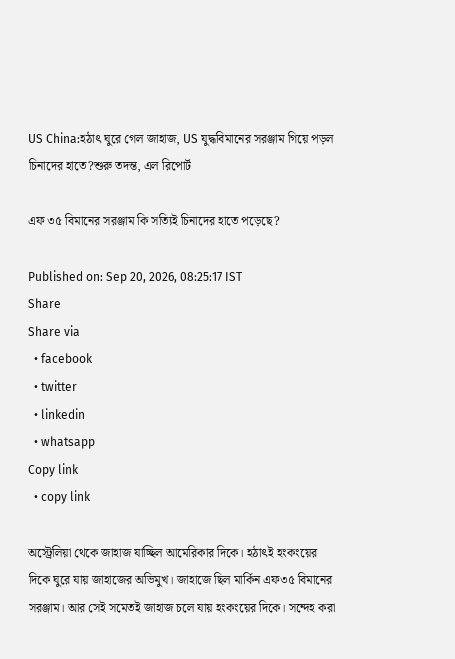US China:হঠাৎ ঘুরে গেল জাহাজ, US যুদ্ধবিমানের সরঞ্জাম গিয়ে পড়ল চিনাদের হাতে?শুরু তদন্ত, এল রিপোর্ট

এফ ৩৫ বিমানের সরঞ্জাম কি সত্যিই চিনাদের হাতে পড়েছে?

Published on: Sep 20, 2026, 08:25:17 IST
Share
Share via
  • facebook
  • twitter
  • linkedin
  • whatsapp
Copy link
  • copy link

অস্ট্রেলিয়া থেকে জাহাজ যাচ্ছিল আমেরিকার দিকে। হঠাৎই হংকংয়ের দিকে ঘুরে যায় জাহাজের অভিমুখ। জাহাজে ছিল মার্কিন এফ৩৫ বিমানের সরঞ্জাম। আর সেই সমেতই জাহাজ চলে যায় হংকংয়ের দিকে। সন্দেহ করা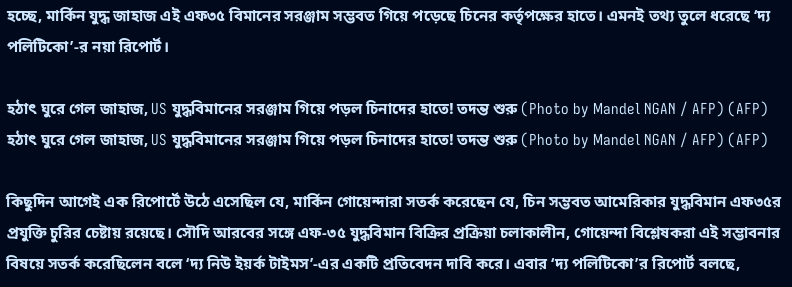হচ্ছে, মার্কিন যুদ্ধ জাহাজ এই এফ৩৫ বিমানের সরঞ্জাম সম্ভবত গিয়ে পড়েছে চিনের কর্তৃপক্ষের হাতে। এমনই তথ্য তুলে ধরেছে ‘দ্য পলিটিকো’-র নয়া রিপোর্ট।

হঠাৎ ঘুরে গেল জাহাজ, US যুদ্ধবিমানের সরঞ্জাম গিয়ে পড়ল চিনাদের হাতে! তদন্ত শুরু (Photo by Mandel NGAN / AFP) (AFP)
হঠাৎ ঘুরে গেল জাহাজ, US যুদ্ধবিমানের সরঞ্জাম গিয়ে পড়ল চিনাদের হাতে! তদন্ত শুরু (Photo by Mandel NGAN / AFP) (AFP)

কিছুদিন আগেই এক রিপোর্টে উঠে এসেছিল যে, মার্কিন গোয়েন্দারা সতর্ক করেছেন যে, চিন সম্ভবত আমেরিকার যুদ্ধবিমান এফ৩৫র প্রযুক্তি চুরির চেষ্টায় রয়েছে। সৌদি আরবের সঙ্গে এফ-৩৫ যুদ্ধবিমান বিক্রির প্রক্রিয়া চলাকালীন, গোয়েন্দা বিশ্লেষকরা এই সম্ভাবনার বিষয়ে সতর্ক করেছিলেন বলে ‘দ্য নিউ ইয়র্ক টাইমস’-এর একটি প্রতিবেদন দাবি করে। এবার ‘দ্য পলিটিকো’র রিপোর্ট বলছে,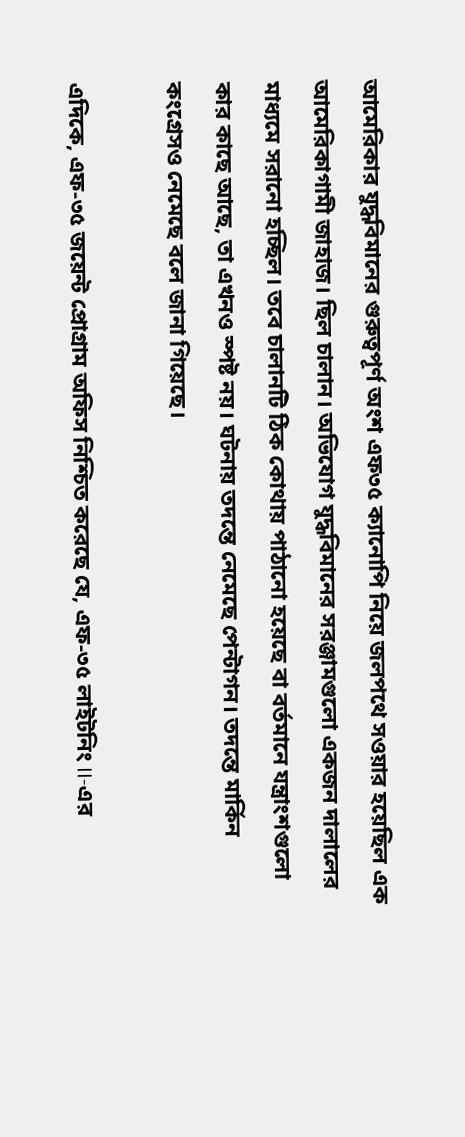আমেরিকার যুদ্ধবিমানের গুরুত্বপূর্ণ অংশ এফ৩৫ ক্যানোপি নিয়ে জলপথে সওয়ার হয়েছিল এক আমেরিকাগামী জাহাজ। ছিল চালান। অভিযোগ যুদ্ধবিমানের সরঞ্জামগুলো একজন দালালের মাধ্যমে সরানো হচ্ছিল। তবে চালানটি ঠিক কোথায় পাঠানো হয়েছে বা বর্তমানে যন্ত্রাংশগুলো কার কাছে আছে, তা এখনও স্পষ্ট নয়। ঘটনায় তদন্তে নেমেছে পেন্টাগন। তদন্তে মার্কিন কংগ্রেসও নেমেছে বলে জানা গিয়েছে।

এদিকে, এফ-৩৫ জয়েন্ট প্রোগ্রাম অফিস নিশ্চিত করেছে যে, এফ-৩৫ লাইটনিং II-এর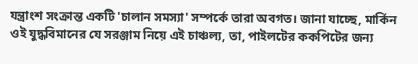যন্ত্রাংশ সংক্রান্ত একটি 'চালান সমস্যা' সম্পর্কে তারা অবগত। জানা যাচ্ছে, মার্কিন ওই যুদ্ধবিমানের যে সরঞ্জাম নিয়ে এই চাঞ্চল্য, তা, পাইলটের ককপিটের জন্য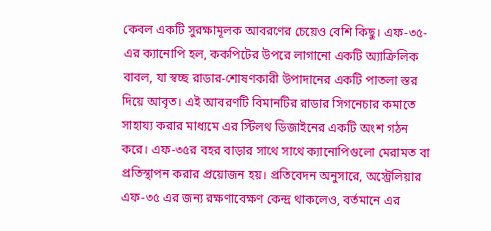কেবল একটি সুরক্ষামূলক আবরণের চেয়েও বেশি কিছু। এফ-৩৫-এর ক্যানোপি হল, ককপিটের উপরে লাগানো একটি অ্যাক্রিলিক বাবল, যা স্বচ্ছ রাডার-শোষণকারী উপাদানের একটি পাতলা স্তর দিয়ে আবৃত। এই আবরণটি বিমানটির রাডার সিগনেচার কমাতে সাহায্য করার মাধ্যমে এর স্টিলথ ডিজাইনের একটি অংশ গঠন করে। এফ-৩৫র বহর বাড়ার সাথে সাথে ক্যানোপিগুলো মেরামত বা প্রতিস্থাপন করার প্রয়োজন হয়। প্রতিবেদন অনুসারে, অস্ট্রেলিয়ার এফ-৩৫ এর জন্য রক্ষণাবেক্ষণ কেন্দ্র থাকলেও, বর্তমানে এর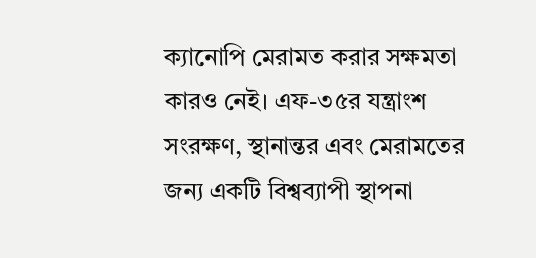ক্যানোপি মেরামত করার সক্ষমতা কারও নেই। এফ-৩৫র যন্ত্রাংশ সংরক্ষণ, স্থানান্তর এবং মেরামতের জন্য একটি বিশ্বব্যাপী স্থাপনা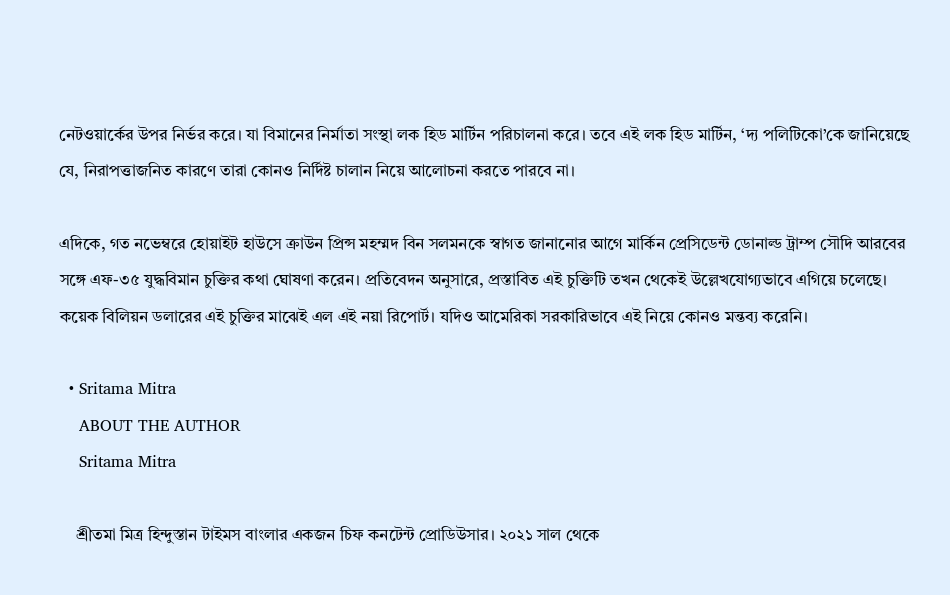নেটওয়ার্কের উপর নির্ভর করে। যা বিমানের নির্মাতা সংস্থা লক হিড মার্টিন পরিচালনা করে। তবে এই লক হিড মার্টিন, ‘দ্য পলিটিকো’কে জানিয়েছে যে, নিরাপত্তাজনিত কারণে তারা কোনও নির্দিষ্ট চালান নিয়ে আলোচনা করতে পারবে না।

এদিকে, গত নভেম্বরে হোয়াইট হাউসে ক্রাউন প্রিন্স মহম্মদ বিন সলমনকে স্বাগত জানানোর আগে মার্কিন প্রেসিডেন্ট ডোনাল্ড ট্রাম্প সৌদি আরবের সঙ্গে এফ-৩৫ যুদ্ধবিমান চুক্তির কথা ঘোষণা করেন। প্রতিবেদন অনুসারে, প্রস্তাবিত এই চুক্তিটি তখন থেকেই উল্লেখযোগ্যভাবে এগিয়ে চলেছে। কয়েক বিলিয়ন ডলারের এই চুক্তির মাঝেই এল এই নয়া রিপোর্ট। যদিও আমেরিকা সরকারিভাবে এই নিয়ে কোনও মন্তব্য করেনি।

  • Sritama Mitra
    ABOUT THE AUTHOR
    Sritama Mitra

    শ্রীতমা মিত্র হিন্দুস্তান টাইমস বাংলার একজন চিফ কনটেন্ট প্রোডিউসার। ২০২১ সাল থেকে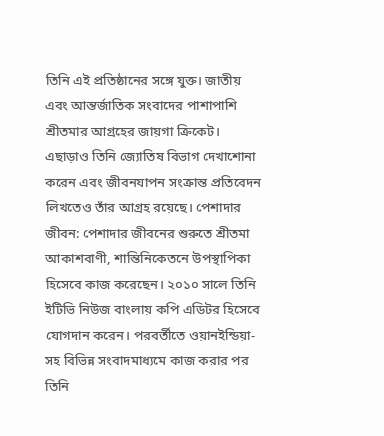তিনি এই প্রতিষ্ঠানের সঙ্গে যুক্ত। জাতীয় এবং আন্তর্জাতিক সংবাদের পাশাপাশি শ্রীতমার আগ্রহের জায়গা ক্রিকেট। এছাড়াও তিনি জ্যোতিষ বিভাগ দেখাশোনা করেন এবং জীবনযাপন সংক্রান্ত প্রতিবেদন লিখতেও তাঁর আগ্রহ রয়েছে। পেশাদার জীবন: পেশাদার জীবনের শুরুতে শ্রীতমা আকাশবাণী, শান্তিনিকেতনে উপস্থাপিকা হিসেবে কাজ করেছেন। ২০১০ সালে তিনি ইটিভি নিউজ বাংলায় কপি এডিটর হিসেবে যোগদান করেন। পরবর্তীতে ওয়ানইন্ডিয়া-সহ বিভিন্ন সংবাদমাধ্যমে কাজ করার পর তিনি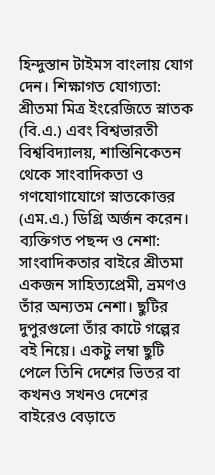হিন্দুস্তান টাইমস বাংলায় যোগ দেন। শিক্ষাগত যোগ্যতা: শ্রীতমা মিত্র ইংরেজিতে স্নাতক (বি.এ.) এবং বিশ্বভারতী বিশ্ববিদ্যালয়, শান্তিনিকেতন থেকে সাংবাদিকতা ও গণযোগাযোগে স্নাতকোত্তর (এম.এ.) ডিগ্রি অর্জন করেন। ব্যক্তিগত পছন্দ ও নেশা: সাংবাদিকতার বাইরে শ্রীতমা একজন সাহিত্যপ্রেমী, ভ্রমণও তাঁর অন্যতম নেশা। ছুটির দুপুরগুলো তাঁর কাটে গল্পের বই নিয়ে। একটু লম্বা ছুটি পেলে তিনি দেশের ভিতর বা কখনও সখনও দেশের বাইরেও বেড়াতে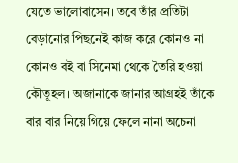যেতে ভালোবাসেন। তবে তাঁর প্রতিটা বেড়ানোর পিছনেই কাজ করে কোনও না কোনও বই বা সিনেমা থেকে তৈরি হওয়া কৌতূহল। অজানাকে জানার আগ্রহই তাঁকে বার বার নিয়ে গিয়ে ফেলে নানা অচেনা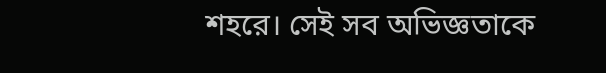শহরে। সেই সব অভিজ্ঞতাকে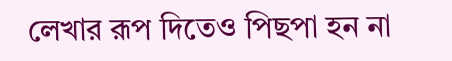লেখার রূপ দিতেও পিছপা হন না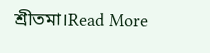শ্রীতমা।Read More